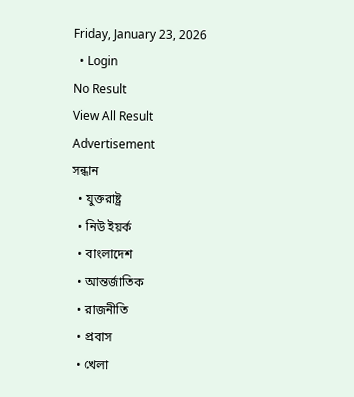Friday, January 23, 2026
  • Login
No Result
View All Result
Advertisement
সন্ধান
  • যুক্তরাষ্ট্র
  • নিউ ইয়র্ক
  • বাংলাদেশ
  • আন্তর্জাতিক
  • রাজনীতি
  • প্রবাস
  • খেলা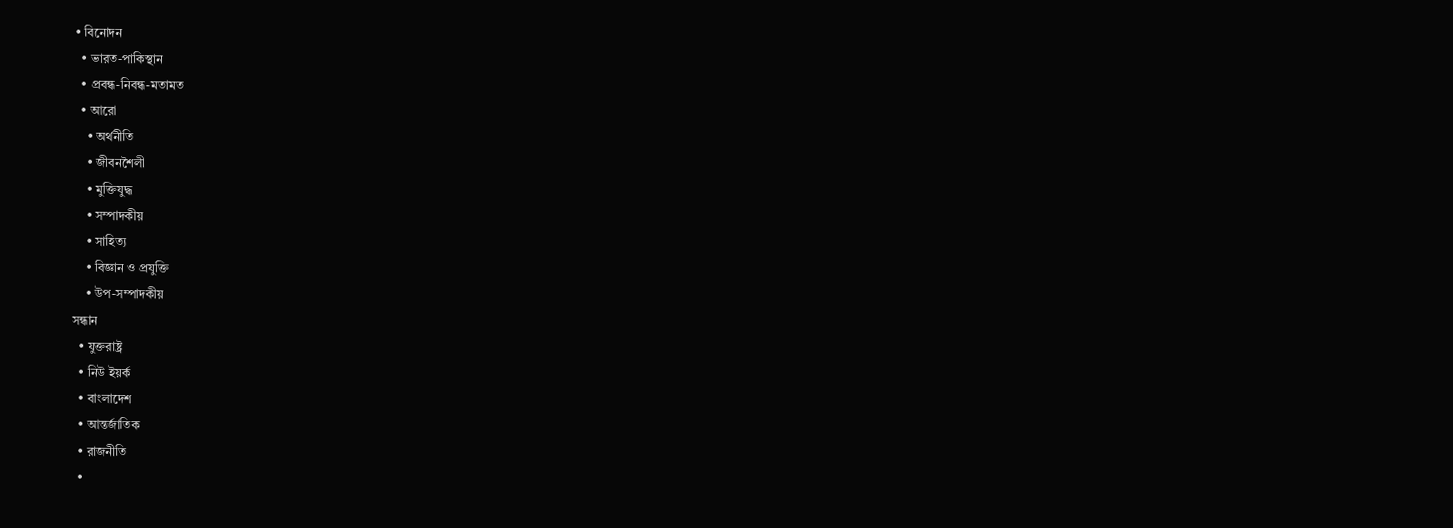• বিনোদন
  • ভারত-পাকিস্থান
  • প্রবন্ধ-নিবন্ধ-মতামত
  • আরো
    • অর্থনীতি
    • জীবনশৈলী
    • মুক্তিযুদ্ধ
    • সম্পাদকীয়
    • সাহিত্য
    • বিজ্ঞান ও প্রযুক্তি
    • উপ-সম্পাদকীয়
সন্ধান
  • যুক্তরাষ্ট্র
  • নিউ ইয়র্ক
  • বাংলাদেশ
  • আন্তর্জাতিক
  • রাজনীতি
  •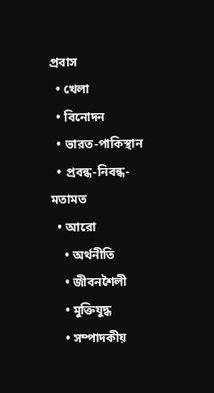প্রবাস
  • খেলা
  • বিনোদন
  • ভারত-পাকিস্থান
  • প্রবন্ধ-নিবন্ধ-মতামত
  • আরো
    • অর্থনীতি
    • জীবনশৈলী
    • মুক্তিযুদ্ধ
    • সম্পাদকীয়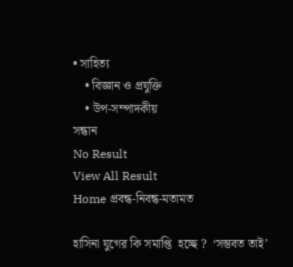• সাহিত্য
    • বিজ্ঞান ও প্রযুক্তি
    • উপ-সম্পাদকীয়
সন্ধান
No Result
View All Result
Home প্রবন্ধ-নিবন্ধ-মতামত

হাসিনা যুগের কি সমাপ্তি  হচ্ছে ?  ‘সম্ভবত তাই’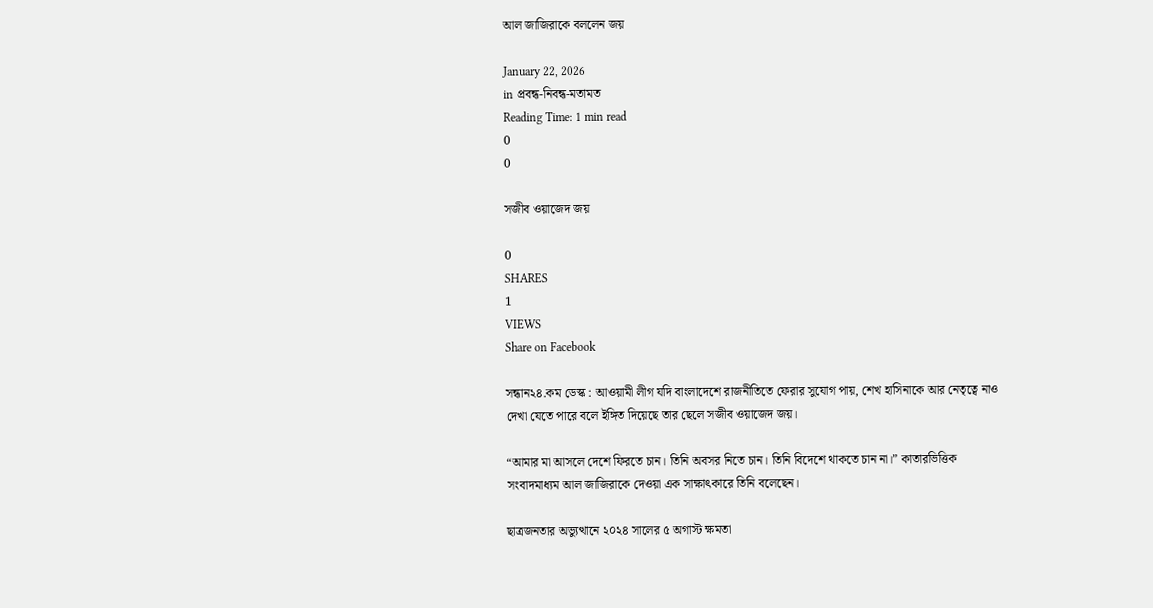আল জাজিরাকে বললেন জয়

January 22, 2026
in প্রবন্ধ-নিবন্ধ-মতামত
Reading Time: 1 min read
0
0

সজীব ওয়াজেদ জয়

0
SHARES
1
VIEWS
Share on Facebook

সন্ধান২৪.কম ডেস্ক : আওয়ামী লীগ যদি বাংলাদেশে রাজনীতিতে ফেরার সুযোগ পায়, শেখ হাসিনাকে আর নেতৃত্বে নাও দেখা যেতে পারে বলে ইঙ্গিত দিয়েছে তার ছেলে সজীব ওয়াজেদ জয়।

“আমার মা আসলে দেশে ফিরতে চান। তিনি অবসর নিতে চান। তিনি বিদেশে থাকতে চান না।” কাতারভিত্তিক সংবাদমাধ্যম আল জাজিরাকে দেওয়া এক সাক্ষাৎকারে তিনি বলেছেন।

ছাত্রজনতার অভ্যুত্থানে ২০২৪ সালের ৫ অগাস্ট ক্ষমতা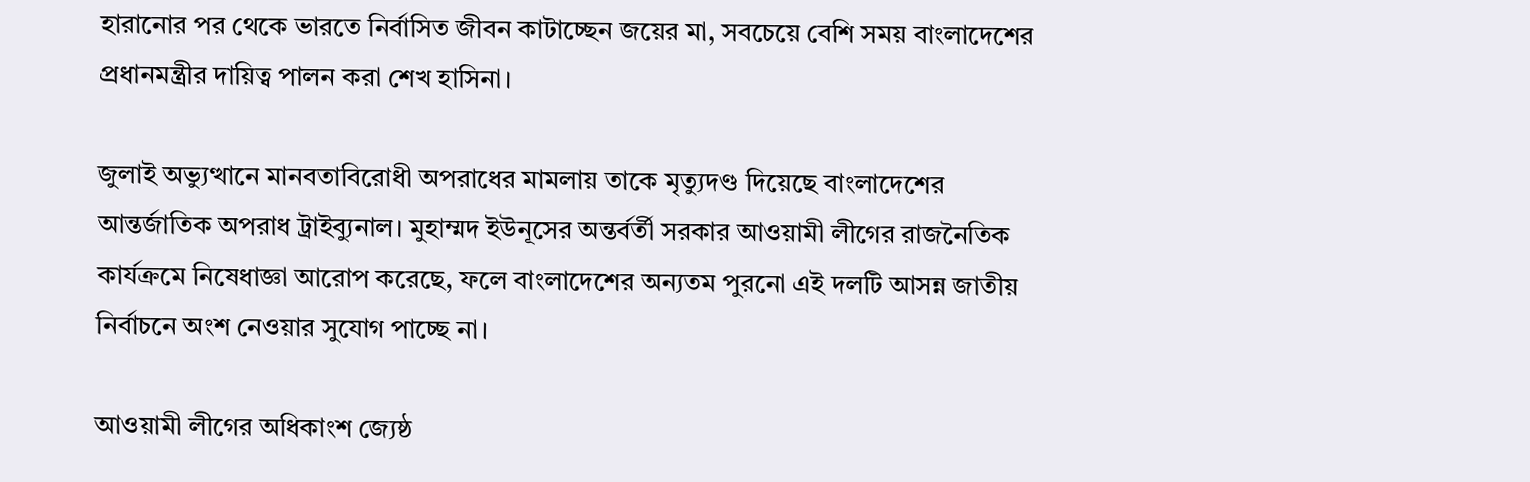হারানোর পর থেকে ভারতে নির্বাসিত জীবন কাটাচ্ছেন জয়ের মা, সবচেয়ে বেশি সময় বাংলাদেশের প্রধানমন্ত্রীর দায়িত্ব পালন করা শেখ হাসিনা।

জুলাই অভ্যুত্থানে মানবতাবিরোধী অপরাধের মামলায় তাকে মৃত্যুদণ্ড দিয়েছে বাংলাদেশের আন্তর্জাতিক অপরাধ ট্রাইব্যুনাল। মুহাম্মদ ইউনূসের অন্তর্বর্তী সরকার আওয়ামী লীগের রাজনৈতিক কার্যক্রমে নিষেধাজ্ঞা আরোপ করেছে, ফলে বাংলাদেশের অন্যতম পুরনো এই দলটি আসন্ন জাতীয় নির্বাচনে অংশ নেওয়ার সুযোগ পাচ্ছে না।

আওয়ামী লীগের অধিকাংশ জ্যেষ্ঠ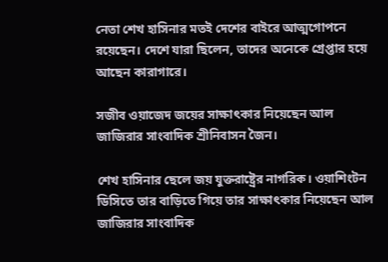নেতা শেখ হাসিনার মতই দেশের বাইরে আত্মগোপনে রয়েছেন। দেশে যারা ছিলেন, তাদের অনেকে গ্রেপ্তার হয়ে আছেন কারাগারে।

সজীব ওয়াজেদ জয়ের সাক্ষাৎকার নিয়েছেন আল জাজিরার সাংবাদিক শ্রীনিবাসন জৈন।

শেখ হাসিনার ছেলে জয় যুক্তরাষ্ট্রের নাগরিক। ওয়াশিংটন ডিসিতে তার বাড়িতে গিয়ে তার সাক্ষাৎকার নিয়েছেন আল জাজিরার সাংবাদিক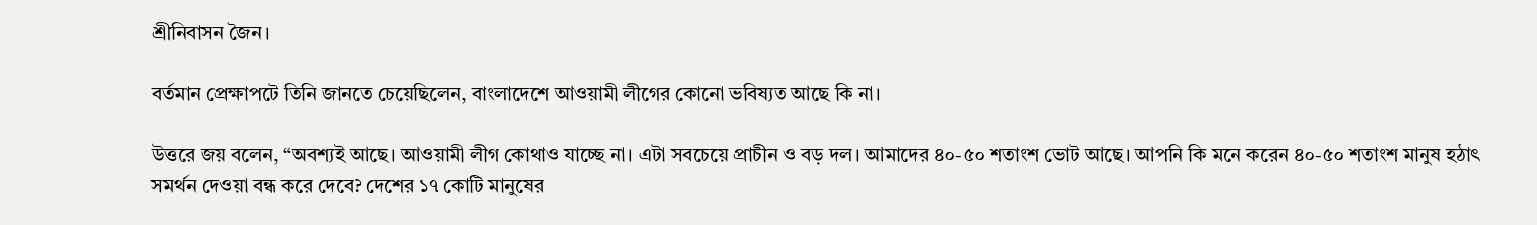শ্রীনিবাসন জৈন।

বর্তমান প্রেক্ষাপটে তিনি জানতে চেয়েছিলেন, বাংলাদেশে আওয়ামী লীগের কোনো ভবিষ্যত আছে কি না।

উত্তরে জয় বলেন, “অবশ্যই আছে। আওয়ামী লীগ কোথাও যাচ্ছে না। এটা সবচেয়ে প্রাচীন ও বড় দল। আমাদের ৪০-৫০ শতাংশ ভোট আছে। আপনি কি মনে করেন ৪০-৫০ শতাংশ মানুষ হঠাৎ সমর্থন দেওয়া বন্ধ করে দেবে? দেশের ১৭ কোটি মানুষের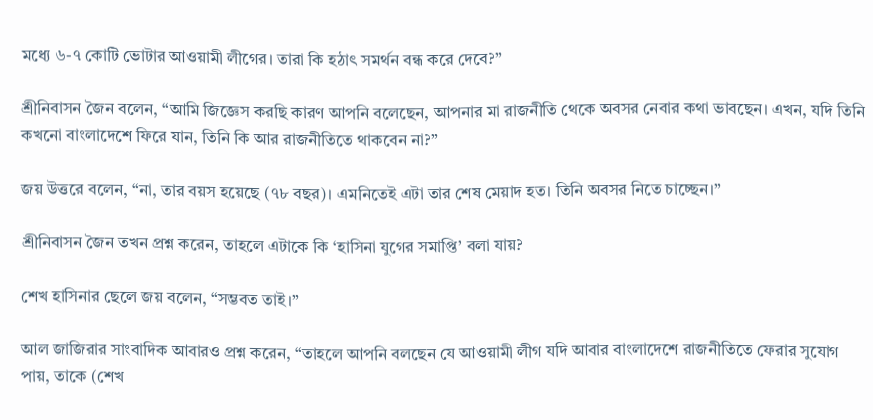মধ্যে ৬-৭ কোটি ভোটার আওয়ামী লীগের। তারা কি হঠাৎ সমর্থন বন্ধ করে দেবে?”

শ্রীনিবাসন জৈন বলেন, “আমি জিজ্ঞেস করছি কারণ আপনি বলেছেন, আপনার মা রাজনীতি থেকে অবসর নেবার কথা ভাবছেন। এখন, যদি তিনি কখনো বাংলাদেশে ফিরে যান, তিনি কি আর রাজনীতিতে থাকবেন না?”

জয় উত্তরে বলেন, “না, তার বয়স হয়েছে (৭৮ বছর)। এমনিতেই এটা তার শেষ মেয়াদ হত। তিনি অবসর নিতে চাচ্ছেন।”

শ্রীনিবাসন জৈন তখন প্রশ্ন করেন, তাহলে এটাকে কি ‘হাসিনা যুগের সমাপ্তি’ বলা যায়?

শেখ হাসিনার ছেলে জয় বলেন, “সম্ভবত তাই।”

আল জাজিরার সাংবাদিক আবারও প্রশ্ন করেন, “তাহলে আপনি বলছেন যে আওয়ামী লীগ যদি আবার বাংলাদেশে রাজনীতিতে ফেরার সুযোগ পায়, তাকে (শেখ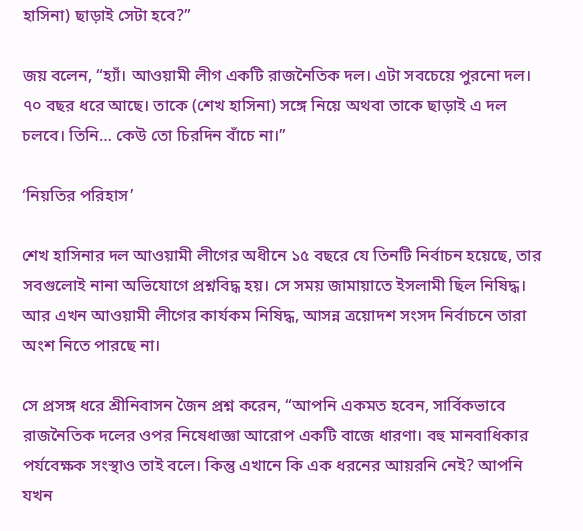হাসিনা) ছাড়াই সেটা হবে?”

জয় বলেন, “হ্যাঁ। আওয়ামী লীগ একটি রাজনৈতিক দল। এটা সবচেয়ে পুরনো দল। ৭০ বছর ধরে আছে। তাকে (শেখ হাসিনা) সঙ্গে নিয়ে অথবা তাকে ছাড়াই এ দল চলবে। তিনি… কেউ তো চিরদিন বাঁচে না।”

‘নিয়তির পরিহাস’

শেখ হাসিনার দল আওয়ামী লীগের অধীনে ১৫ বছরে যে তিনটি নির্বাচন হয়েছে, তার সবগুলোই নানা অভিযোগে প্রশ্নবিদ্ধ হয়। সে সময় জামায়াতে ইসলামী ছিল নিষিদ্ধ। আর এখন আওয়ামী লীগের কার্যকম নিষিদ্ধ, আসন্ন ত্রয়োদশ সংসদ নির্বাচনে তারা অংশ নিতে পারছে না।

সে প্রসঙ্গ ধরে শ্রীনিবাসন জৈন প্রশ্ন করেন, “আপনি একমত হবেন, সার্বিকভাবে রাজনৈতিক দলের ওপর নিষেধাজ্ঞা আরোপ একটি বাজে ধারণা। বহু মানবাধিকার পর্যবেক্ষক সংস্থাও তাই বলে। কিন্তু এখানে কি এক ধরনের আয়রনি নেই? আপনি যখন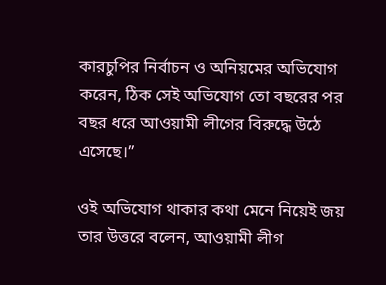কারচুপির নির্বাচন ও অনিয়মের অভিযোগ করেন, ঠিক সেই অভিযোগ তো বছরের পর বছর ধরে আওয়ামী লীগের বিরুদ্ধে উঠে এসেছে।”

ওই অভিযোগ থাকার কথা মেনে নিয়েই জয় তার উত্তরে বলেন, আওয়ামী লীগ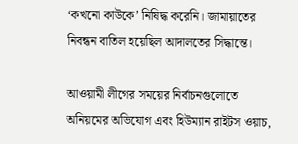‘কখনো কাউকে’ নিষিদ্ধ করেনি। জামায়াতের নিবন্ধন বাতিল হয়েছিল আদালতের সিদ্ধান্তে।

আওয়ামী লীগের সময়ের নির্বাচনগুলোতে অনিয়মের অভিযোগ এবং হিউম্যান রাইটস ওয়াচ,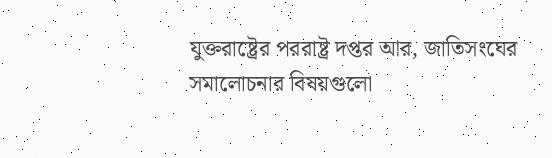যুক্তরাষ্ট্রের পররাষ্ট্র দপ্তর আর, জাতিসংঘের সমালোচনার বিষয়গুলো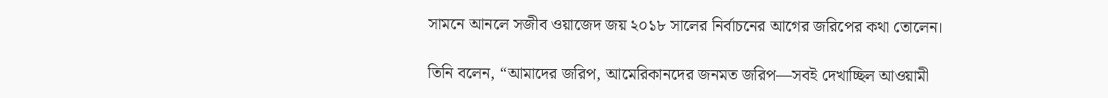সামনে আনলে সজীব ওয়াজেদ জয় ২০১৮ সালের নির্বাচনের আগের জরিপের কথা তোলেন।

তিনি বলেন, “আমাদের জরিপ, আমেরিকানদের জনমত জরিপ—সবই দেখাচ্ছিল আওয়ামী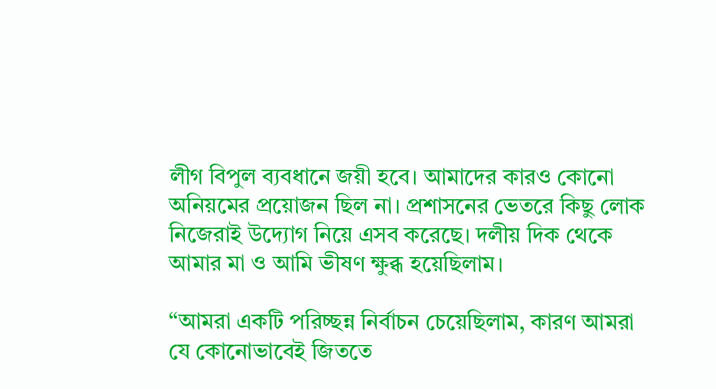লীগ বিপুল ব্যবধানে জয়ী হবে। আমাদের কারও কোনো অনিয়মের প্রয়োজন ছিল না। প্রশাসনের ভেতরে কিছু লোক নিজেরাই উদ্যোগ নিয়ে এসব করেছে। দলীয় দিক থেকে আমার মা ও আমি ভীষণ ক্ষুব্ধ হয়েছিলাম।

“আমরা একটি পরিচ্ছন্ন নির্বাচন চেয়েছিলাম, কারণ আমরা যে কোনোভাবেই জিততে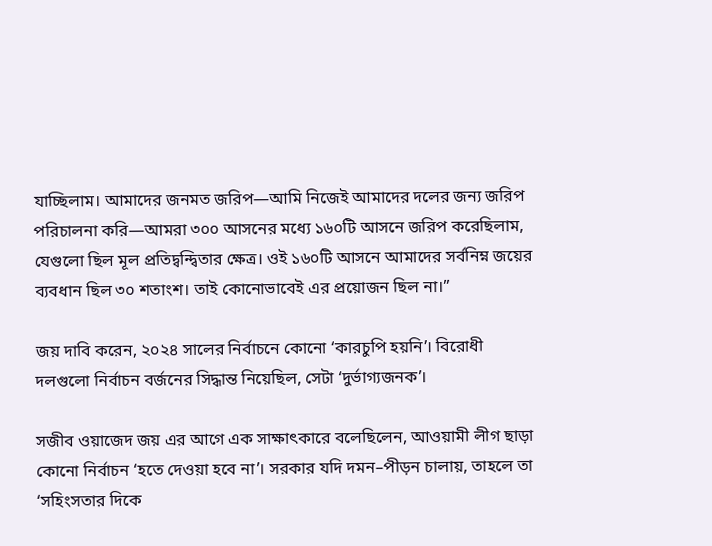যাচ্ছিলাম। আমাদের জনমত জরিপ—আমি নিজেই আমাদের দলের জন্য জরিপ পরিচালনা করি—আমরা ৩০০ আসনের মধ্যে ১৬০টি আসনে জরিপ করেছিলাম, যেগুলো ছিল মূল প্রতিদ্বন্দ্বিতার ক্ষেত্র। ওই ১৬০টি আসনে আমাদের সর্বনিম্ন জয়ের ব্যবধান ছিল ৩০ শতাংশ। তাই কোনোভাবেই এর প্রয়োজন ছিল না।”

জয় দাবি করেন, ২০২৪ সালের নির্বাচনে কোনো ‘কারচুপি হয়নি’। বিরোধী দলগুলো নির্বাচন বর্জনের সিদ্ধান্ত নিয়েছিল, সেটা ‘দুর্ভাগ্যজনক’।

সজীব ওয়াজেদ জয় এর আগে এক সাক্ষাৎকারে বলেছিলেন, আওয়ামী লীগ ছাড়া কোনো নির্বাচন ‘হতে দেওয়া হবে না’। সরকার যদি দমন–পীড়ন চালায়, তাহলে তা ‘সহিংসতার দিকে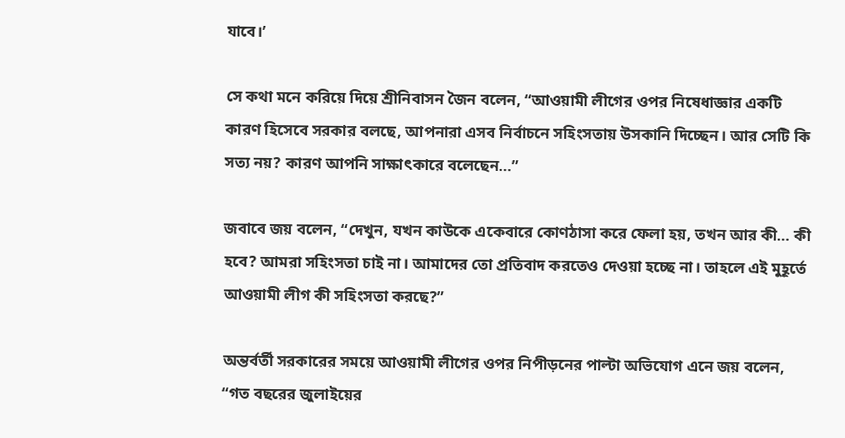যাবে।’

সে কথা মনে করিয়ে দিয়ে শ্রীনিবাসন জৈন বলেন, “আওয়ামী লীগের ওপর নিষেধাজ্ঞার একটি কারণ হিসেবে সরকার বলছে, আপনারা এসব নির্বাচনে সহিংসতায় উসকানি দিচ্ছেন। আর সেটি কি সত্য নয়? কারণ আপনি সাক্ষাৎকারে বলেছেন…”

জবাবে জয় বলেন, “দেখুন, যখন কাউকে একেবারে কোণঠাসা করে ফেলা হয়, তখন আর কী… কী হবে? আমরা সহিংসতা চাই না। আমাদের তো প্রতিবাদ করতেও দেওয়া হচ্ছে না। তাহলে এই মুহূর্তে আওয়ামী লীগ কী সহিংসতা করছে?”

অন্তর্বর্তী সরকারের সময়ে আওয়ামী লীগের ওপর নিপীড়নের পাল্টা অভিযোগ এনে জয় বলেন, “গত বছরের জুলাইয়ের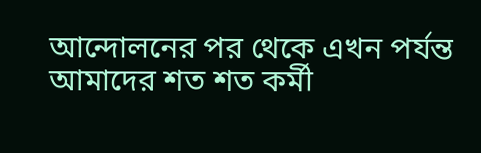আন্দোলনের পর থেকে এখন পর্যন্ত আমাদের শত শত কর্মী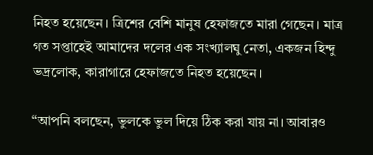নিহত হয়েছেন। ত্রিশের বেশি মানুষ হেফাজতে মারা গেছেন। মাত্র গত সপ্তাহেই আমাদের দলের এক সংখ্যালঘু নেতা, একজন হিন্দু ভদ্রলোক, কারাগারে হেফাজতে নিহত হয়েছেন।

“আপনি বলছেন, ভুলকে ভুল দিয়ে ঠিক করা যায় না। আবারও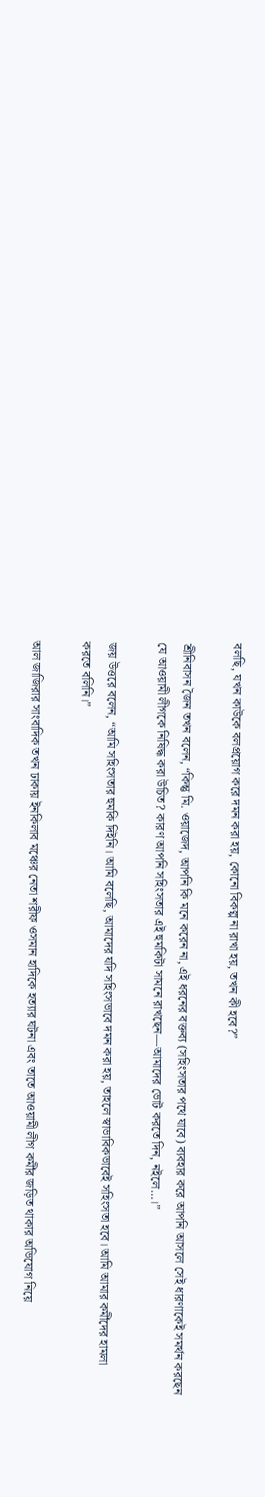বলছি, যখন কাউকে বলপ্রয়োগ করে দমন করা হয়, কোনো বিকল্প না রাখা হয়, তখন কী হবে?”

শ্রীনিবাসন জৈন তখন বলেন, “কিন্তু মি. ওয়াজেদ, আপনি কি মনে করেন না, এই ধরনের বক্তব্য (সহিংসতার পথে যাবে) ব্যবহার করে আপনি আসলে সেই ধারণাকেই সমর্থন করছেন যে আওয়ামী লীগকে নিষিদ্ধ করা উচিত? কারণ আপনি সহিংসতার এই হুমকিটা সামনে রাখছেন—আমাদের ভোট করতে দিন, নইলে…।”

জয় উত্তরে বলেন, “আমি সহিংসতার হুমকি দিইনি। আমি বলেছি, আমাদের যদি সহিংসভাবে দমন করা হয়, তাহলে স্বাভাবিকভাবেই সহিংসতা হবে। আমি আমার কর্মীদের হামলা করতে বলিনি।”

আল জাজিরার সাংবাদিক তখন ঢাকায় ইনকিলাব মঞ্চের নেতা শরীফ ওসমান হাদিকে হত্যার ঘটনা এবং তাতে আওয়ামী লীগ কর্মীর জড়িত থাকার অভিযোগ নিয়ে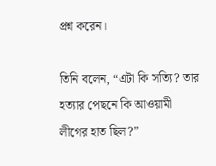প্রশ্ন করেন।

তিনি বলেন, “এটা কি সত্যি? তার হত্যার পেছনে কি আওয়ামী লীগের হাত ছিল?”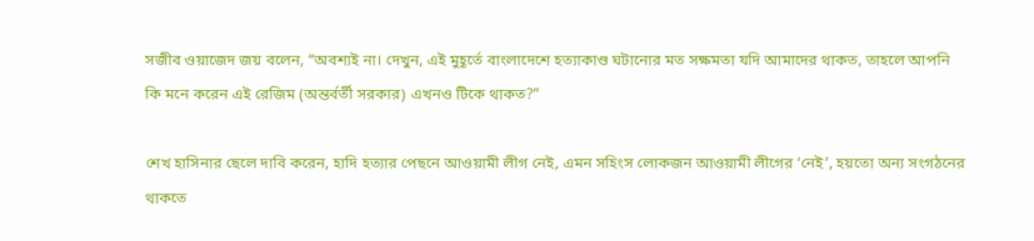সজীব ওয়াজেদ জয় বলেন, “অবশ্যই না। দেখুন, এই মুহূর্তে বাংলাদেশে হত্যাকাণ্ড ঘটানোর মত সক্ষমতা যদি আমাদের থাকত, তাহলে আপনি কি মনে করেন এই রেজিম (অন্তর্বর্তী সরকার) এখনও টিকে থাকত?”

শেখ হাসিনার ছেলে দাবি করেন, হাদি হত্যার পেছনে আওয়ামী লীগ নেই, এমন সহিংস লোকজন আওয়ামী লীগের ‘নেই’, হয়তো অন্য সংগঠনের থাকতে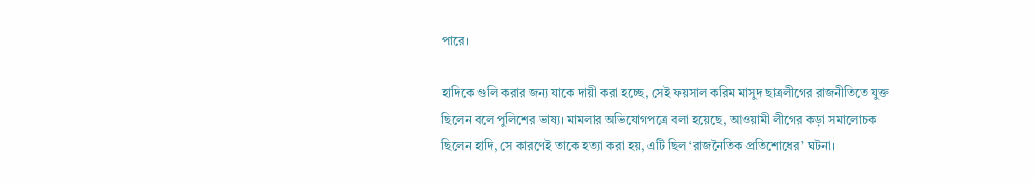পারে।

হাদিকে গুলি করার জন্য যাকে দায়ী করা হচ্ছে, সেই ফয়সাল করিম মাসুদ ছাত্রলীগের রাজনীতিতে যুক্ত ছিলেন বলে পুলিশের ভাষ্য। মামলার অভিযোগপত্রে বলা হয়েছে, আওয়ামী লীগের কড়া সমালোচক ছিলেন হাদি, সে কারণেই তাকে হত্যা করা হয়, এটি ছিল ‘রাজনৈতিক প্রতিশোধের’ ঘটনা।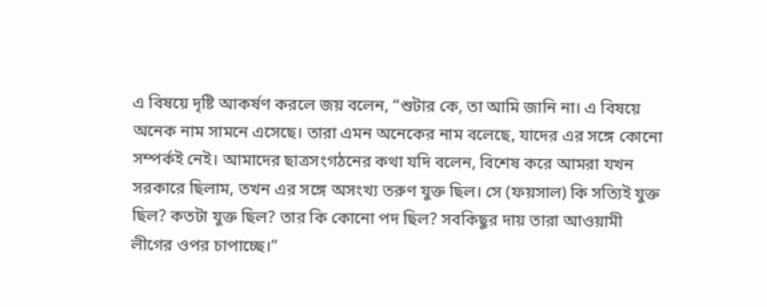এ বিষয়ে দৃষ্টি আকর্ষণ করলে জয় বলেন, “শুটার কে, তা আমি জানি না। এ বিষয়ে অনেক নাম সামনে এসেছে। তারা এমন অনেকের নাম বলেছে, যাদের এর সঙ্গে কোনো সম্পর্কই নেই। আমাদের ছাত্রসংগঠনের কথা যদি বলেন, বিশেষ করে আমরা যখন সরকারে ছিলাম, তখন এর সঙ্গে অসংখ্য তরুণ যুক্ত ছিল। সে (ফয়সাল) কি সত্যিই যুক্ত ছিল? কতটা যুক্ত ছিল? তার কি কোনো পদ ছিল? সবকিছুর দায় তারা আওয়ামী লীগের ওপর চাপাচ্ছে।”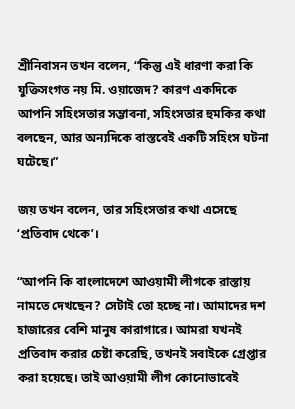শ্রীনিবাসন তখন বলেন, “কিন্তু এই ধারণা করা কি যুক্তিসংগত নয় মি. ওয়াজেদ? কারণ একদিকে আপনি সহিংসতার সম্ভাবনা, সহিংসতার হুমকির কথা বলছেন, আর অন্যদিকে বাস্তবেই একটি সহিংস ঘটনা ঘটেছে।”

জয় তখন বলেন, তার সহিংসতার কথা এসেছে ‘প্রতিবাদ থেকে’।

“আপনি কি বাংলাদেশে আওয়ামী লীগকে রাস্তায় নামতে দেখছেন? সেটাই তো হচ্ছে না। আমাদের দশ হাজারের বেশি মানুষ কারাগারে। আমরা যখনই প্রতিবাদ করার চেষ্টা করেছি, তখনই সবাইকে গ্রেপ্তার করা হয়েছে। তাই আওয়ামী লীগ কোনোভাবেই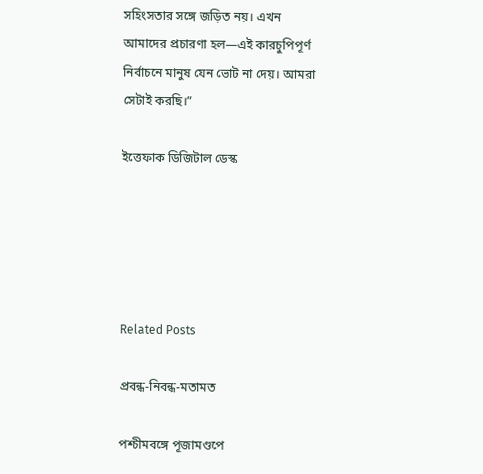সহিংসতার সঙ্গে জড়িত নয়। এখন আমাদের প্রচারণা হল—এই কারচুপিপূর্ণ নির্বাচনে মানুষ যেন ভোট না দেয়। আমরা সেটাই করছি।”

ইত্তেফাক ডিজিটাল ডেস্ক





Related Posts

প্রবন্ধ-নিবন্ধ-মতামত

পশ্চীমবঙ্গে পূজামণ্ডপে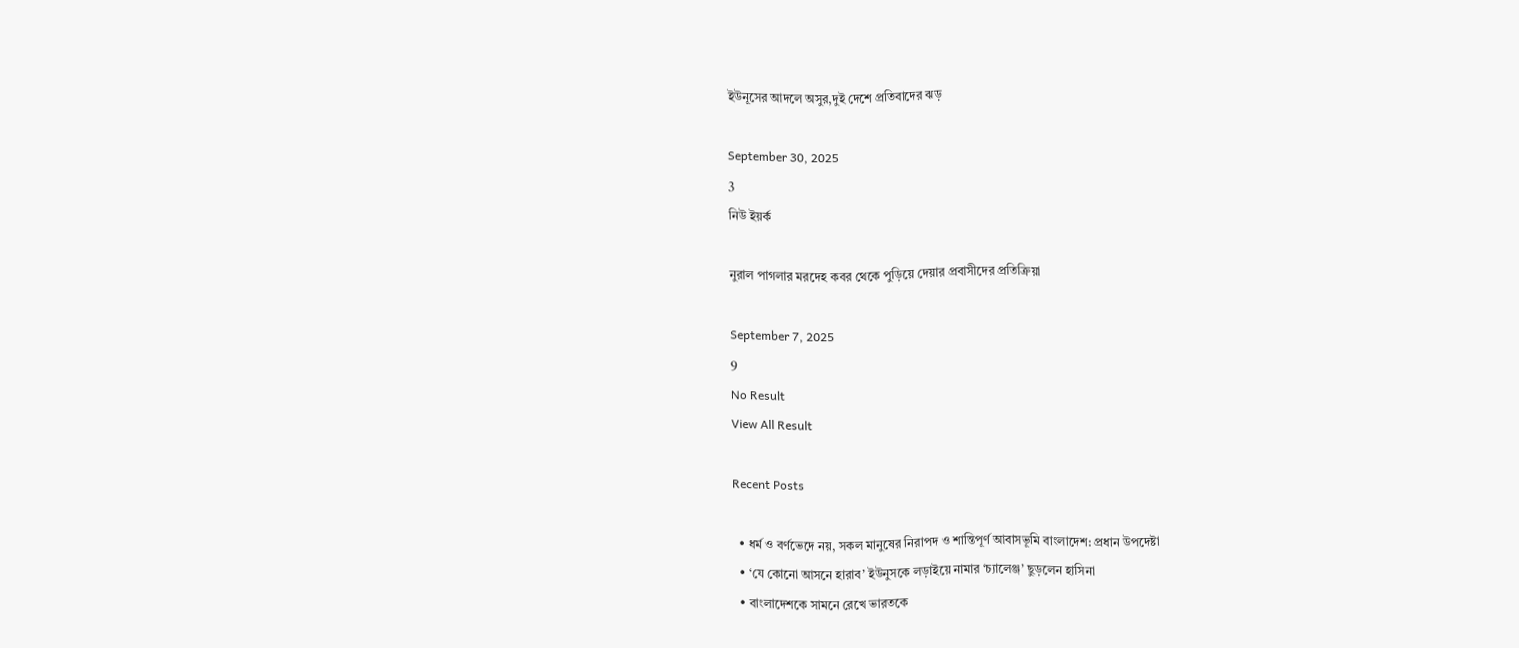ইউনূসের আদলে অসুর,দুই দেশে প্রতিবাদের ঝড়

September 30, 2025
3
নিউ ইয়র্ক

নুরাল পাগলার মরদেহ কবর থেকে পুড়িয়ে দেয়ার প্রবাসীদের প্রতিক্রিয়া

September 7, 2025
9
No Result
View All Result

Recent Posts

  • ধর্ম ও বর্ণভেদে নয়, সকল মানুষের নিরাপদ ও শান্তিপূর্ণ আবাসভূমি বাংলাদেশ: প্রধান উপদেষ্টা
  • ‘যে কোনো আসনে হারাব’ ইউনুসকে লড়াইয়ে নামার ‘চ্যালেঞ্জ’ ছুড়লেন হাসিনা
  • বাংলাদেশকে সামনে রেখে ভারতকে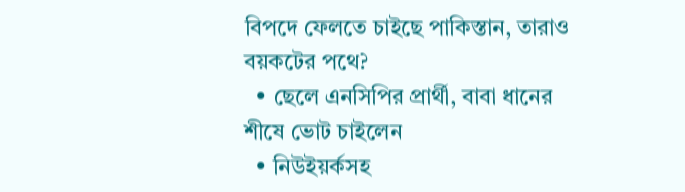বিপদে ফেলতে চাইছে পাকিস্তান, তারাও বয়কটের পথে?
  • ছেলে এনসিপির প্রার্থী, বাবা ধানের শীষে ভোট চাইলেন
  • নিউইয়র্কসহ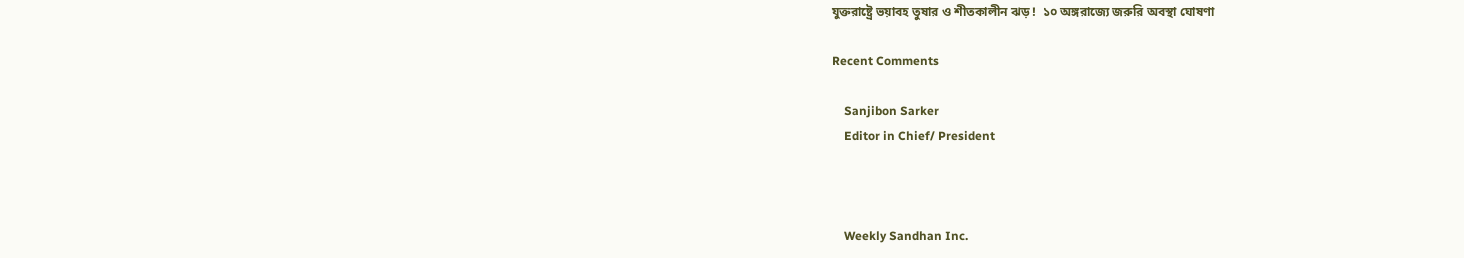যুক্তরাষ্ট্রে ভয়াবহ তুষার ও শীতকালীন ঝড় !  ১০ অঙ্গরাজ্যে জরুরি অবস্থা ঘোষণা

Recent Comments

    Sanjibon Sarker
    Editor in Chief/ President



    Weekly Sandhan Inc.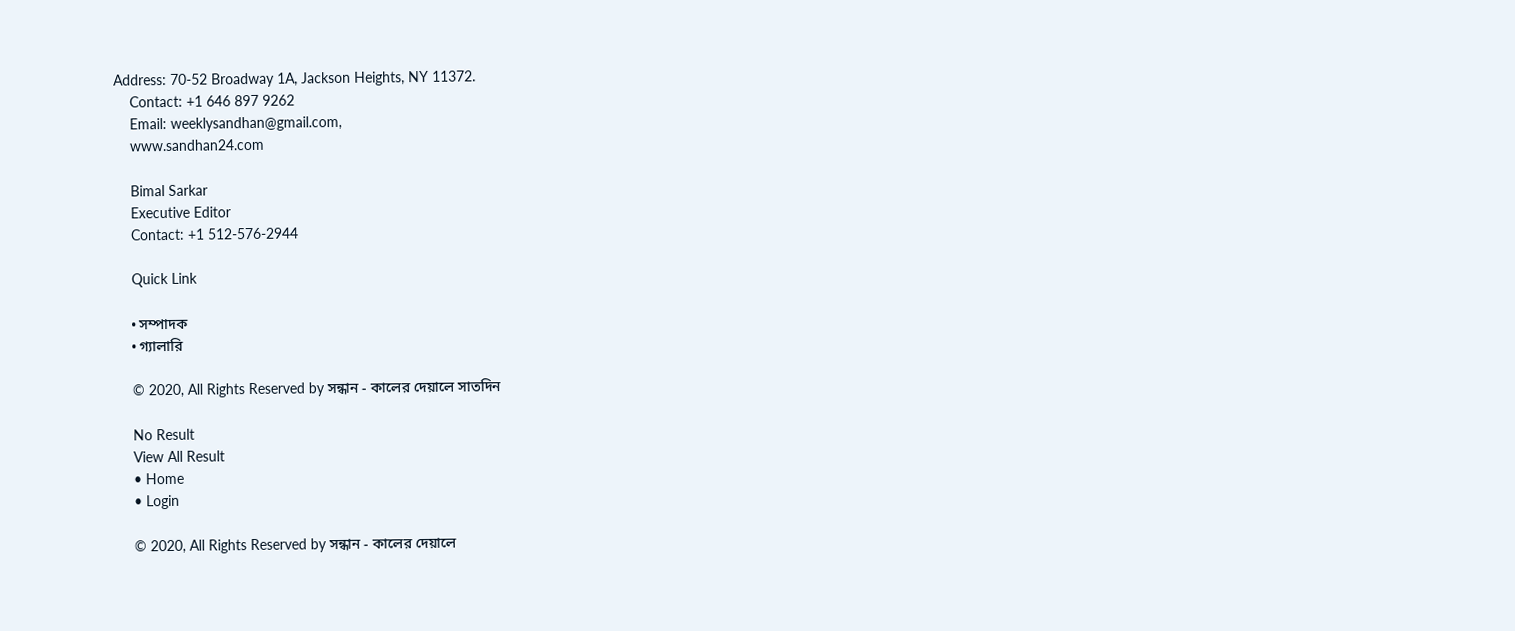Address: 70-52 Broadway 1A, Jackson Heights, NY 11372.
    Contact: +1 646 897 9262
    Email: weeklysandhan@gmail.com,
    www.sandhan24.com

    Bimal Sarkar
    Executive Editor
    Contact: +1 512-576-2944

    Quick Link

    • সম্পাদক
    • গ্যালারি

    © 2020, All Rights Reserved by সন্ধান - কালের দেয়ালে সাতদিন

    No Result
    View All Result
    • Home
    • Login

    © 2020, All Rights Reserved by সন্ধান - কালের দেয়ালে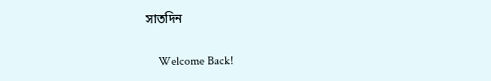সাতদিন

    Welcome Back!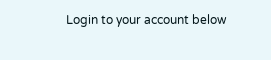Login to your account below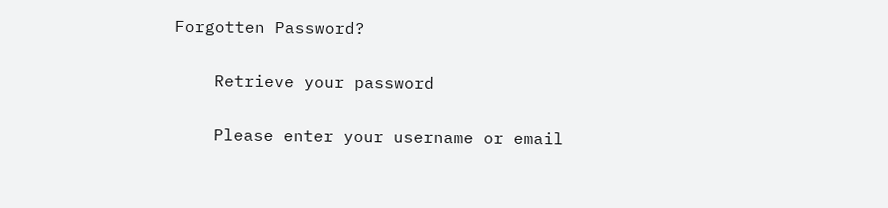Forgotten Password?

    Retrieve your password

    Please enter your username or email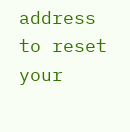address to reset your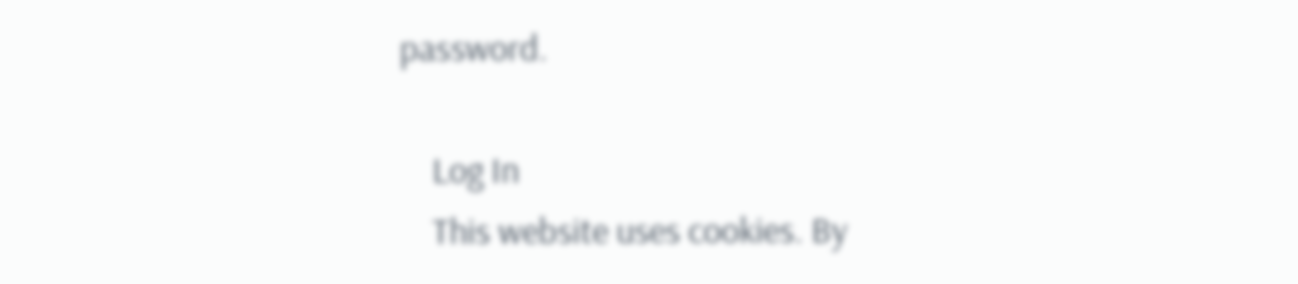password.

    Log In
    This website uses cookies. By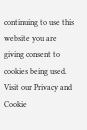continuing to use this website you are giving consent to cookies being used. Visit our Privacy and Cookie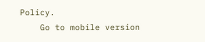Policy.
    Go to mobile version